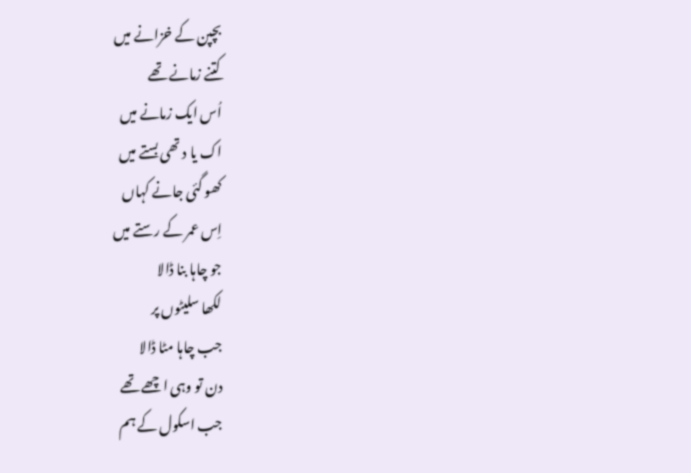بچپن کے خزانے میں
کتنے زمانے تھے
اُس ایک زمانے میں
اک یا د تھی بستے میں
کھو گئی جانے کہاں
اِس عمر کے رستے میں
جو چاہا بنا ڈالا
لکھا سلیٹوں پر
جب چاہا مٹا ڈالا
دن تو وہی اچھے تھے
جب اسکول کے ہم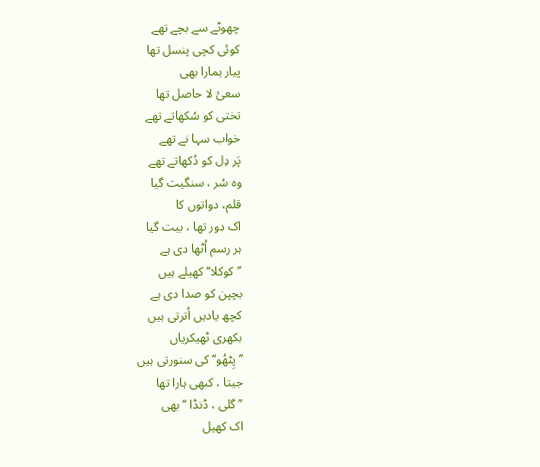چھوٹے سے بچے تھے
کوئی کچی پنسل تھا
پیار ہمارا بھی
سعئ لا حاصل تھا
تختی کو سُکھاتے تھے
خواب سہا نے تھے
پَر دِل کو دُکھاتے تھے
وہ سُر ، سنگیت گیا
قلم، دواتوں کا
اک دور تھا ، بیت گیا
ہر رسم اُٹھا دی ہے
’’کوکلا‘‘ کھیلے ہیں
بچپن کو صدا دی ہے
کچھ یادیں اُترتی ہیں
بکھری ٹھیکریاں
’’پِٹھُو‘‘ کی سنورتی ہیں
جیتا ، کبھی ہارا تھا
’’گلی ، ڈنڈا ‘‘ بھی
اک کھیل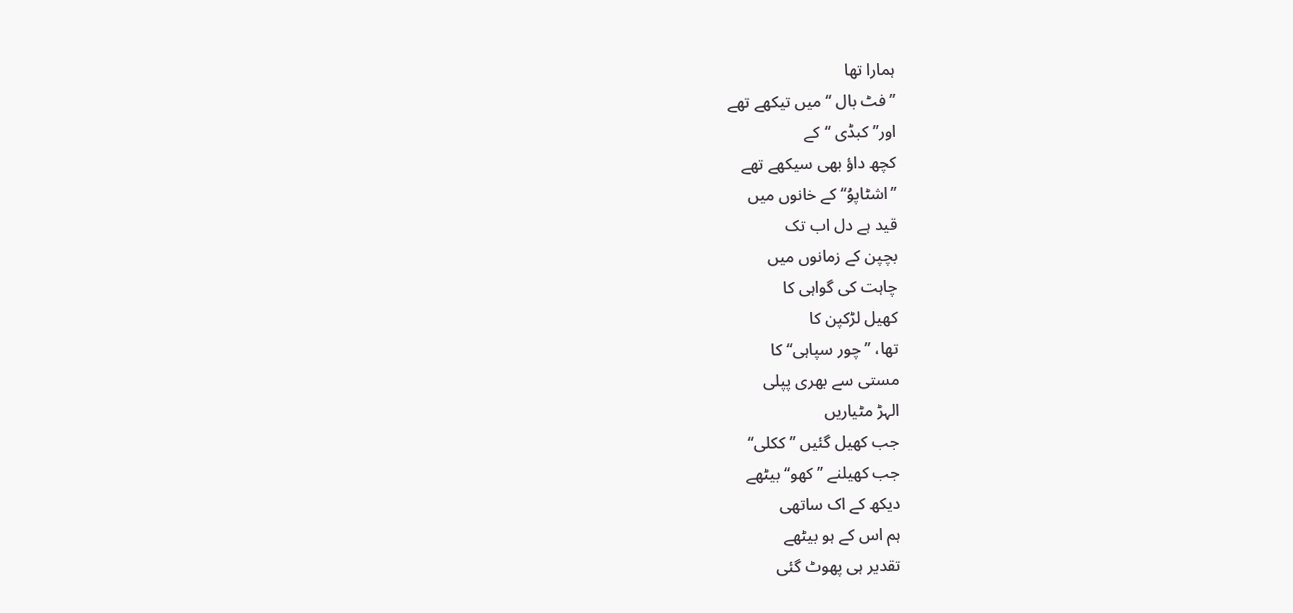ہمارا تھا
’’فٹ بال ‘‘ میں تیکھے تھے
اور’’ کبڈی ‘‘کے
کچھ داؤ بھی سیکھے تھے
’’اشٹاپوُ‘‘ کے خانوں میں
قید ہے دل اب تک
بچپن کے زمانوں میں
چاہت کی گواہی کا
کھیل لڑکپن کا
تھا، ’’چور سپاہی‘‘ کا
مستی سے بھری پپلی
الہڑ مٹیاریں
جب کھیل گئیں ’’ککلی‘‘
جب کھیلنے ’’کھو‘‘ بیٹھے
دیکھ کے اک ساتھی
ہم اس کے ہو بیٹھے
تقدیر ہی پھوٹ گئی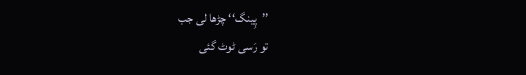’’پِینگ‘‘ چڑھا لی جب
تو رَسی ٹوٹ گئی